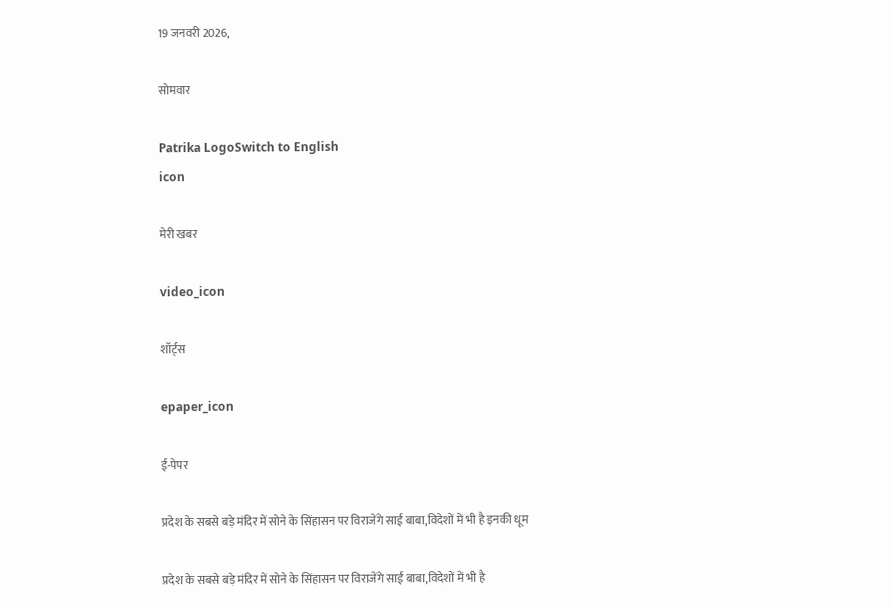19 जनवरी 2026,

सोमवार

Patrika LogoSwitch to English
icon

मेरी खबर

video_icon

शॉर्ट्स

epaper_icon

ई-पेपर

प्रदेश के सबसे बड़े मंदिर में सोने के सिंहासन पर विराजेंगे साईं बाबा,विदेशों में भी है इनकी धूम

प्रदेश के सबसे बड़े मंदिर में सोने के सिंहासन पर विराजेंगे साईं बाबा,विदेशों में भी है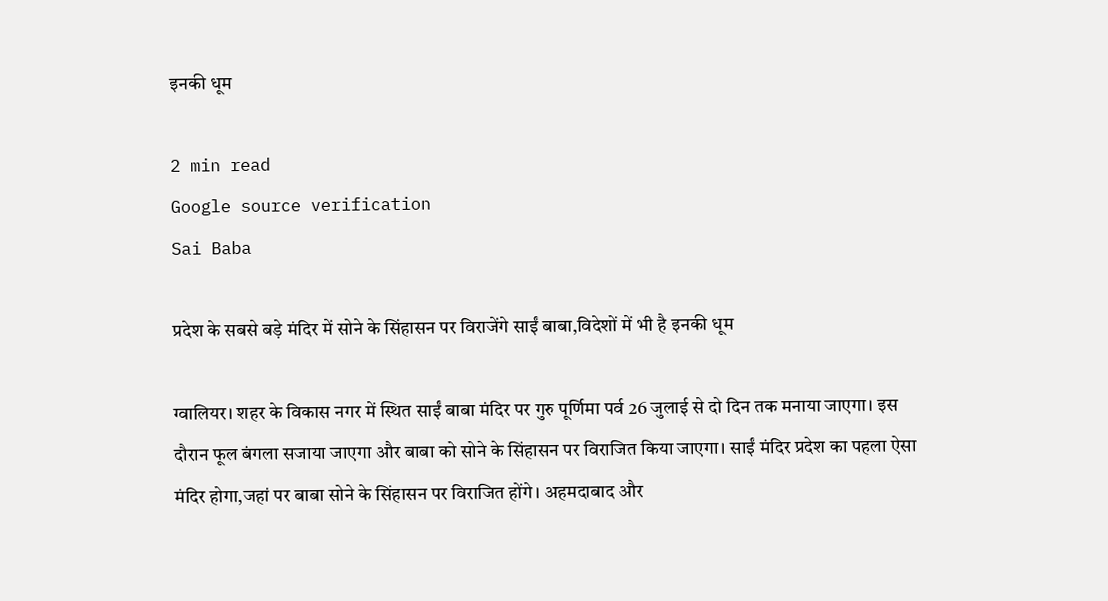इनकी धूम

2 min read
Google source verification
Sai Baba

प्रदेश के सबसे बड़े मंदिर में सोने के सिंहासन पर विराजेंगे साईं बाबा,विदेशों में भी है इनकी धूम

ग्वालियर। शहर के विकास नगर में स्थित साईं बाबा मंदिर पर गुरु पूर्णिमा पर्व 26 जुलाई से दो दिन तक मनाया जाएगा। इस दौरान फूल बंगला सजाया जाएगा और बाबा को सोने के सिंहासन पर विराजित किया जाएगा। साईं मंदिर प्रदेश का पहला ऐसा मंदिर होगा,जहां पर बाबा सोने के सिंहासन पर विराजित होंगे। अहमदाबाद और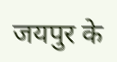जयपुर के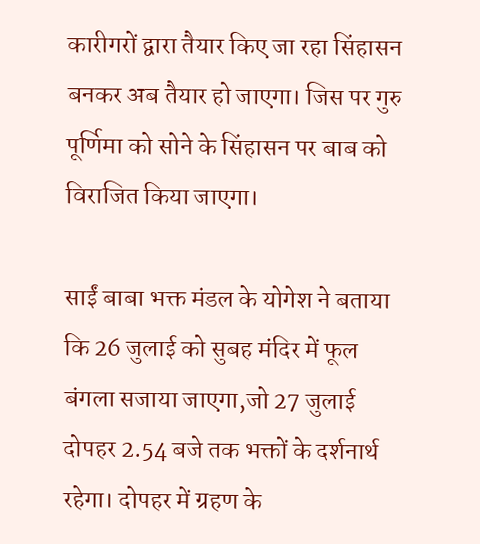कारीगरों द्वारा तैयार किए जा रहा सिंहासन बनकर अब तैयार हो जाएगा। जिस पर गुरु पूर्णिमा को सोने के सिंहासन पर बाब को विराजित किया जाएगा।

साईं बाबा भक्त मंडल के योगेश ने बताया कि 26 जुलाई को सुबह मंदिर में फूल बंगला सजाया जाएगा,जो 27 जुलाई दोपहर 2.54 बजे तक भक्तों के दर्शनार्थ रहेगा। दोपहर में ग्रहण के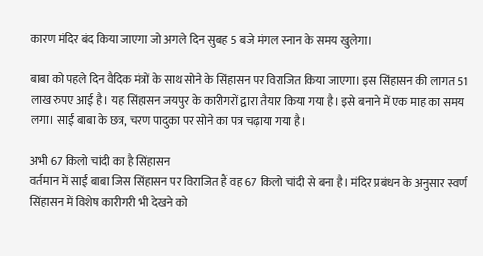कारण मंदिर बंद किया जाएगा जो अगले दिन सुबह 5 बजे मंगल स्नान के समय खुलेगा।

बाबा को पहले दिन वैदिक मंत्रों के साथ सोने के सिंहासन पर विराजित किया जाएगा। इस सिंहासन की लागत 51 लाख रुपए आई है। यह सिंहासन जयपुर के कारीगरों द्वारा तैयार किया गया है। इसे बनाने में एक माह का समय लगा। साईं बाबा के छत्र, चरण पादुका पर सोने का पत्र चढ़ाया गया है।

अभी 67 किलो चांदी का है सिंहासन
वर्तमान में साईं बाबा जिस सिंहासन पर विराजित हैं वह 67 किलो चांदी से बना है। मंदिर प्रबंधन के अनुसार स्वर्ण सिंहासन में विशेष कारीगरी भी देखने को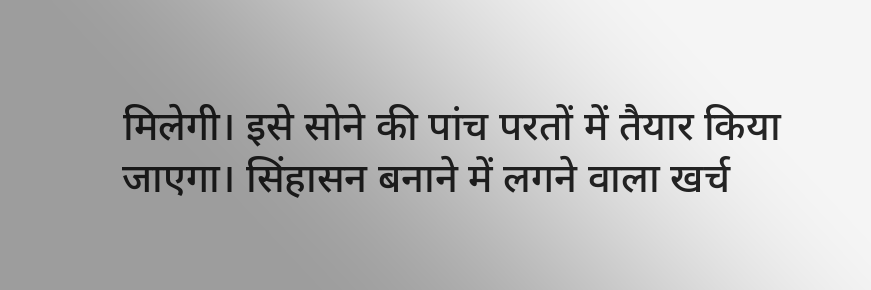मिलेगी। इसे सोने की पांच परतों में तैयार किया जाएगा। सिंहासन बनाने में लगने वाला खर्च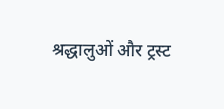श्रद्धालुओं और ट्रस्ट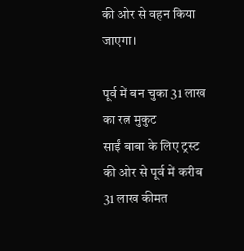की ओर से वहन किया जाएगा।

पूर्व में बन चुका 31 लाख का रत्न मुकुट
साईं बाबा के लिए ट्रस्ट की ओर से पूर्व में करीब 31 लाख कीमत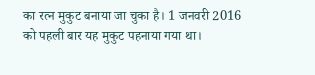का रत्न मुकुट बनाया जा चुका है। 1 जनवरी 2016 को पहली बार यह मुकुट पहनाया गया था।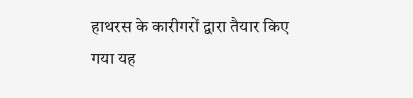हाथरस के कारीगरों द्वारा तैयार किए गया यह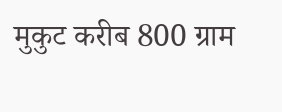मुकुट करीब 800 ग्राम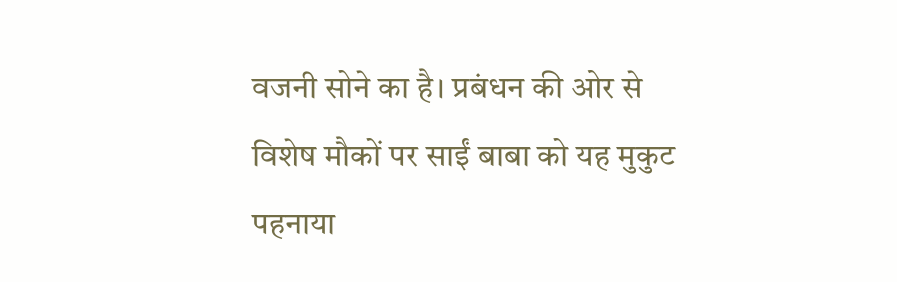वजनी सोने का है। प्रबंधन की ओर से विशेष मौकों पर साईं बाबा को यह मुकुट पहनाया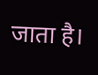जाता है।